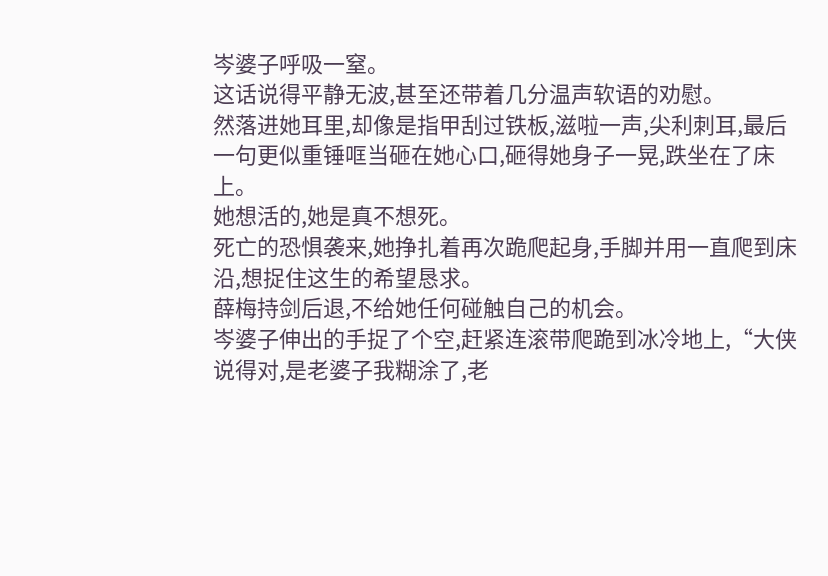岑婆子呼吸一窒。
这话说得平静无波,甚至还带着几分温声软语的劝慰。
然落进她耳里,却像是指甲刮过铁板,滋啦一声,尖利刺耳,最后一句更似重锤哐当砸在她心口,砸得她身子一晃,跌坐在了床上。
她想活的,她是真不想死。
死亡的恐惧袭来,她挣扎着再次跪爬起身,手脚并用一直爬到床沿,想捉住这生的希望恳求。
薛梅持剑后退,不给她任何碰触自己的机会。
岑婆子伸出的手捉了个空,赶紧连滚带爬跪到冰冷地上,“大侠说得对,是老婆子我糊涂了,老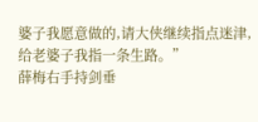婆子我愿意做的,请大侠继续指点迷津,给老婆子我指一条生路。”
薛梅右手持剑垂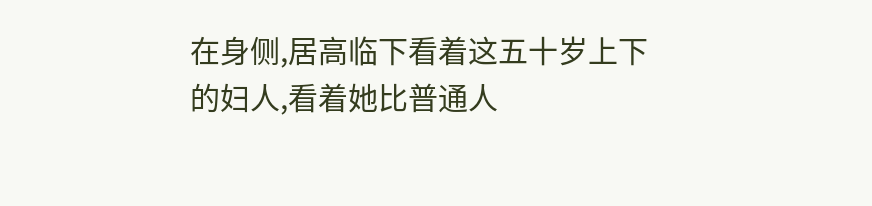在身侧,居高临下看着这五十岁上下的妇人,看着她比普通人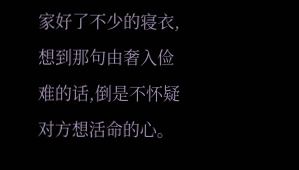家好了不少的寝衣,想到那句由奢入俭难的话,倒是不怀疑对方想活命的心。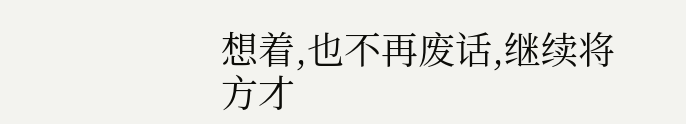想着,也不再废话,继续将方才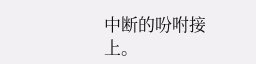中断的吩咐接上。